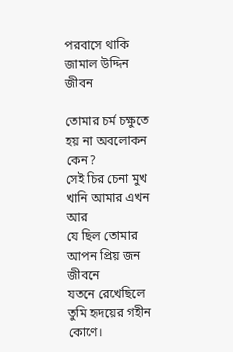পরবাসে থাকি
জামাল উদ্দিন জীবন

তোমার চর্ম চক্ষুতে হয় না অবলোকন কেন?
সেই চির চেনা মুখ খানি আমার এখন আর
যে ছিল তোমার আপন প্রিয় জন জীবনে
যতনে রেখেছিলে তুমি হৃদয়ের গহীন কোণে।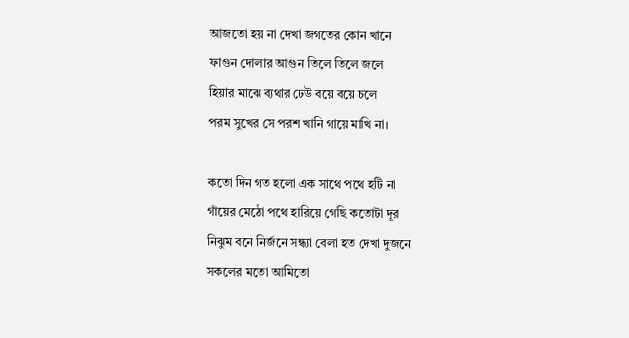আজতো হয় না দেখা জগতের কোন খানে
ফাগুন দোলার আগুন তিলে তিলে জলে
হিয়ার মাঝে ব্যথার ঢেউ বয়ে বয়ে চলে
পরম সুখের সে পরশ খানি গায়ে মাখি না।

কতো দিন গত হলো এক সাথে পথে হটি না
গাঁয়ের মেঠো পথে হারিয়ে গেছি কতোটা দূর
নিঝুম বনে নির্জনে সন্ধ্যা বেলা হত দেখা দুজনে
সকলের মতো আমিতো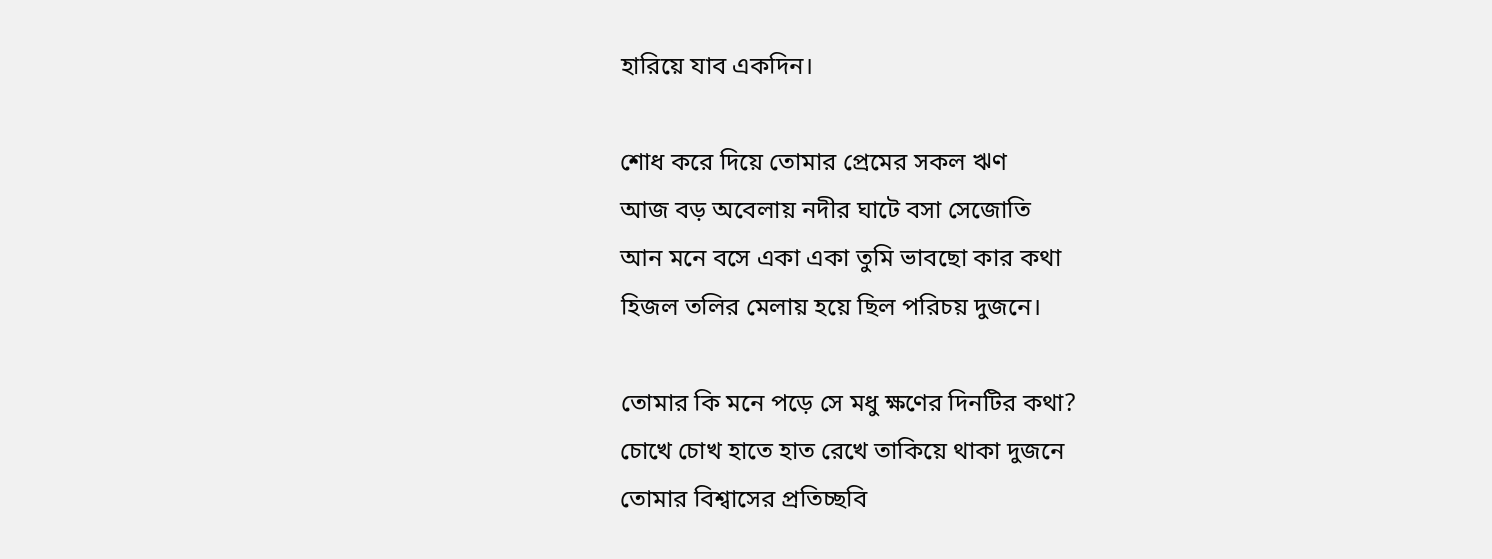হারিয়ে যাব একদিন।

শোধ করে দিয়ে তোমার প্রেমের সকল ঋণ
আজ বড় অবেলায় নদীর ঘাটে বসা সেজোতি
আন মনে বসে একা একা তুমি ভাবছো কার কথা
হিজল তলির মেলায় হয়ে ছিল পরিচয় দুজনে।

তোমার কি মনে পড়ে সে মধু ক্ষণের দিনটির কথা?
চোখে চোখ হাতে হাত রেখে তাকিয়ে থাকা দুজনে
তোমার বিশ্বাসের প্রতিচ্ছবি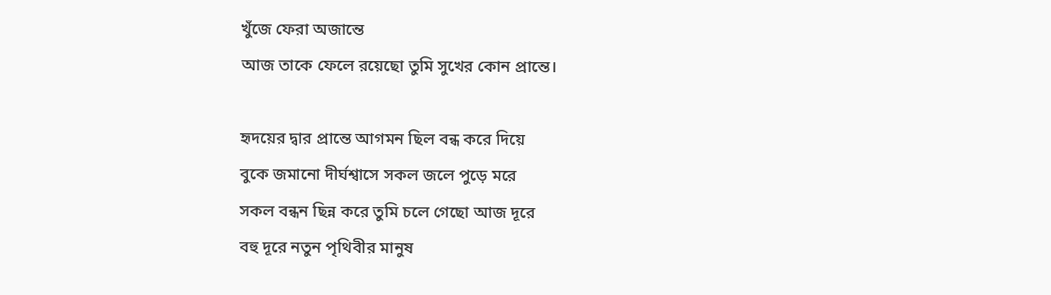খুঁজে ফেরা অজান্তে
আজ তাকে ফেলে রয়েছো তুমি সুখের কোন প্রান্তে।

হৃদয়ের দ্বার প্রান্তে আগমন ছিল বন্ধ করে দিয়ে
বুকে জমানো দীর্ঘশ্বাসে সকল জলে পুড়ে মরে
সকল বন্ধন ছিন্ন করে তুমি চলে গেছো আজ দূরে
বহু দূরে নতুন পৃথিবীর মানুষ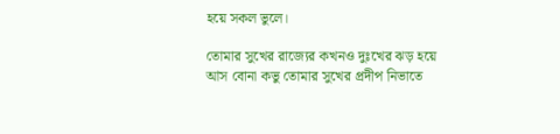হয়ে সকল ভুলে।

তোমার সুখের রাজ্যের কখনও দুঃখের ঝড় হয়ে
আস বোনা কভু তোমার সুখের প্রদীপ নিভাতে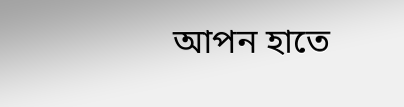আপন হাতে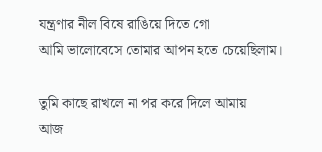যন্ত্রণার নীল বিষে রাঙিয়ে দিতে গো
আমি ভালোবেসে তোমার আপন হতে চেয়েছিলাম।

তুমি কাছে রাখলে না পর করে দিলে আমায়
আজ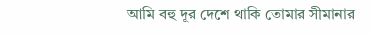আমি বহু দূর দেশে থাকি তোমার সীমানার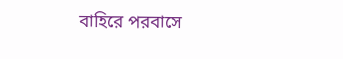বাহিরে পরবাসে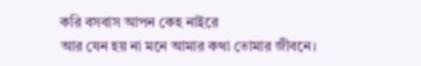করি বসবাস আপন কেহ নাইরে
আর যেন হয় না মনে আমার কথা তোমার জীবনে।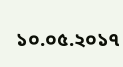১০.০৫.২০১৭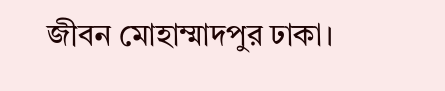জীবন মোহাম্মাদপুর ঢাকা।